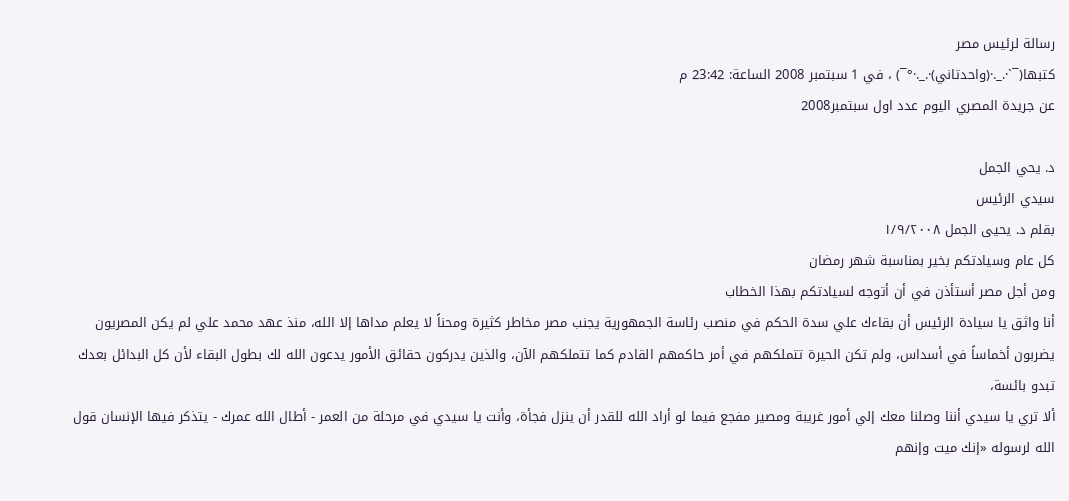رسالة لرئيس مصر
كتبها(¯`·._.·(واحدتاني)·._.·°¯) ، في 1 سبتمبر 2008 الساعة: 23:42 م
عن جريدة المصري اليوم عدد اول سبتمبر2008

د. يحي الجمل
سيدي الرئيس
بقلم د. يحيى الجمل ١/٩/٢٠٠٨
كل عام وسيادتكم بخير بمناسبة شهر رمضان
ومن أجل مصر أستأذن في أن أتوجه لسيادتكم بهذا الخطاب
أنا واثق يا سيادة الرئيس أن بقاءك علي سدة الحكم في منصب رئاسة الجمهورية يجنب مصر مخاطر كثيرة ومحناً لا يعلم مداها إلا الله، منذ عهد محمد علي لم يكن المصريون يضربون أخماساً في أسداس، ولم تكن الحيرة تتملكهم في أمر حاكمهم القادم كما تتملكهم الآن، والذين يدركون حقائق الأمور يدعون الله لك بطول البقاء لأن كل البدائل بعدك تبدو بائسة،
ألا تري يا سيدي أننا وصلنا معك إلي أمور غريبة ومصير مفجع فيما لو أراد الله للقدر أن ينزل فجأة، وأنت يا سيدي في مرحلة من العمر - أطال الله عمرك - يتذكر فيها الإنسان قول الله لرسوله «إنك ميت وإنهم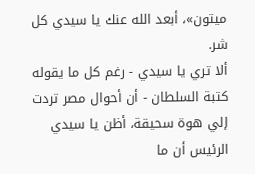ميتون»، أبعد الله عنك يا سيدي كل شر.
ألا تري يا سيدي - رغم كل ما يقوله كتبة السلطان - أن أحوال مصر تردت إلي هوة سحيقة، أظن يا سيدي الرئيس أن ما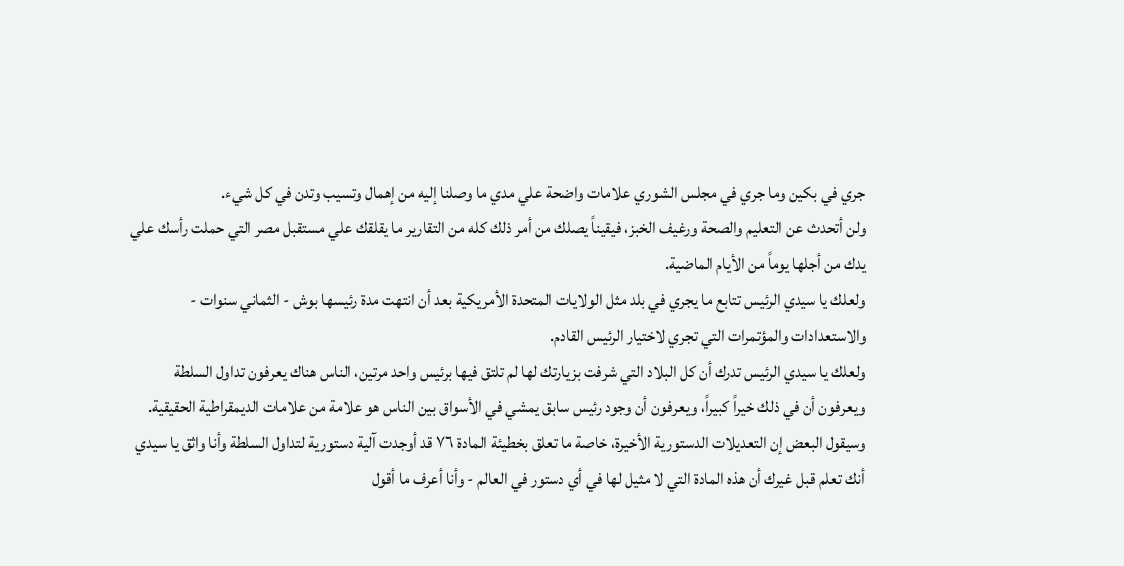جري في بكين وما جري في مجلس الشوري علامات واضحة علي مدي ما وصلنا إليه من إهمال وتسيب وتدن في كل شيء.
ولن أتحدث عن التعليم والصحة ورغيف الخبز، فيقيناً يصلك من أمر ذلك كله من التقارير ما يقلقك علي مستقبل مصر التي حملت رأسك علي يدك من أجلها يوماً من الأيام الماضية.
ولعلك يا سيدي الرئيس تتابع ما يجري في بلد مثل الولايات المتحدة الأمريكية بعد أن انتهت مدة رئيسها بوش - الثماني سنوات - والاستعدادات والمؤتمرات التي تجري لاختيار الرئيس القادم.
ولعلك يا سيدي الرئيس تدرك أن كل البلاد التي شرفت بزيارتك لها لم تلتق فيها برئيس واحد مرتين، الناس هناك يعرفون تداول السلطة ويعرفون أن في ذلك خيراً كبيراً، ويعرفون أن وجود رئيس سابق يمشي في الأسواق بين الناس هو علامة من علامات الديمقراطية الحقيقية.
وسيقول البعض إن التعديلات الدستورية الأخيرة، خاصة ما تعلق بخطيئة المادة ٧٦ قد أوجدت آلية دستورية لتداول السلطة وأنا واثق يا سيدي أنك تعلم قبل غيرك أن هذه المادة التي لا مثيل لها في أي دستور في العالم - وأنا أعرف ما أقول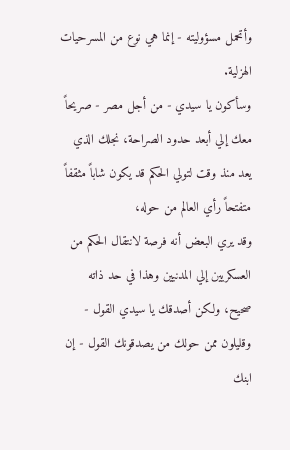وأتحمل مسؤوليته - إنما هي نوع من المسرحيات الهزلية.
وسأكون يا سيدي - من أجل مصر - صريحاً معك إلي أبعد حدود الصراحة، نجلك الذي يعد منذ وقت لتولي الحكم قد يكون شاباً مثقفاً متفتحاً رأي العالم من حوله،
وقد يري البعض أنه فرصة لانتقال الحكم من العسكريين إلي المدنيين وهذا في حد ذاته صحيح، ولكن أصدقك يا سيدي القول - وقليلون ممن حولك من يصدقونك القول - إن ابنك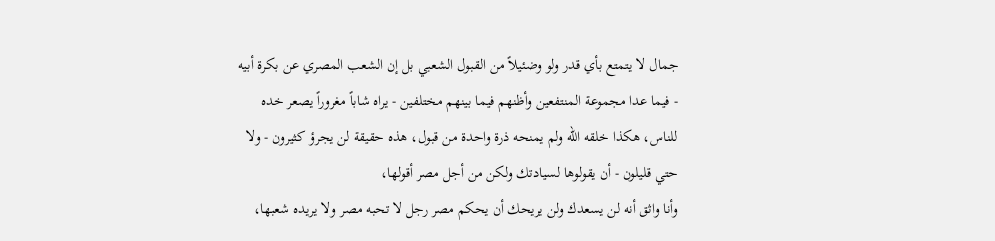جمال لا يتمتع بأي قدر ولو وضئيلاً من القبول الشعبي بل إن الشعب المصري عن بكرة أبيه - فيما عدا مجموعة المنتفعين وأظنهم فيما بينهم مختلفين - يراه شاباً مغروراً يصعر خده للناس، هكذا خلقه الله ولم يمنحه ذرة واحدة من قبول، هذه حقيقة لن يجرؤ كثيرون - ولا حتي قليلون - أن يقولوها لسيادتك ولكن من أجل مصر أقولها،
وأنا واثق أنه لن يسعدك ولن يريحك أن يحكم مصر رجل لا تحبه مصر ولا يريده شعبها،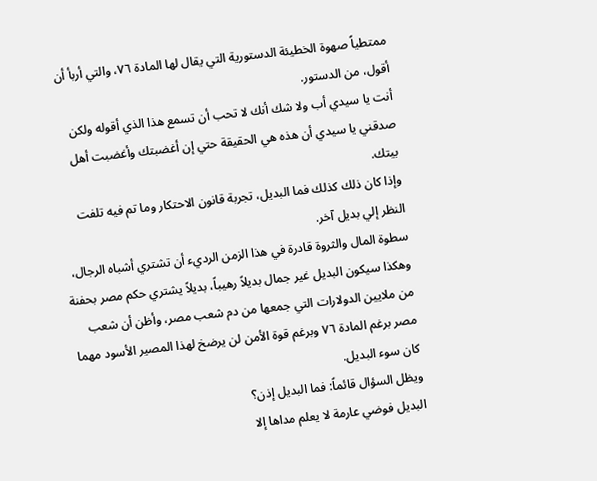ممتطياً صهوة الخطيئة الدستورية التي يقال لها المادة ٧٦، والتي أربأ أن أقول، من الدستور.
أنت يا سيدي أب ولا شك أنك لا تحب أن تسمع هذا الذي أقوله ولكن صدقني يا سيدي أن هذه هي الحقيقة حتي إن أغضبتك وأغضبت أهل بيتك.
وإذا كان ذلك كذلك فما البديل، تجربة قانون الاحتكار وما تم فيه تلفت النظر إلي بديل آخر.
سطوة المال والثروة قادرة في هذا الزمن الرديء أن تشتري أشباه الرجال، وهكذا سيكون البديل غير جمال بديلاً رهيباً، بديلاً يشتري حكم مصر بحفنة من ملايين الدولارات التي جمعها من دم شعب مصر، وأظن أن شعب مصر برغم المادة ٧٦ وبرغم قوة الأمن لن يرضخ لهذا المصير الأسود مهما كان سوء البديل.
ويظل السؤال قائماً: فما البديل إذن؟
البديل فوضي عارمة لا يعلم مداها إلا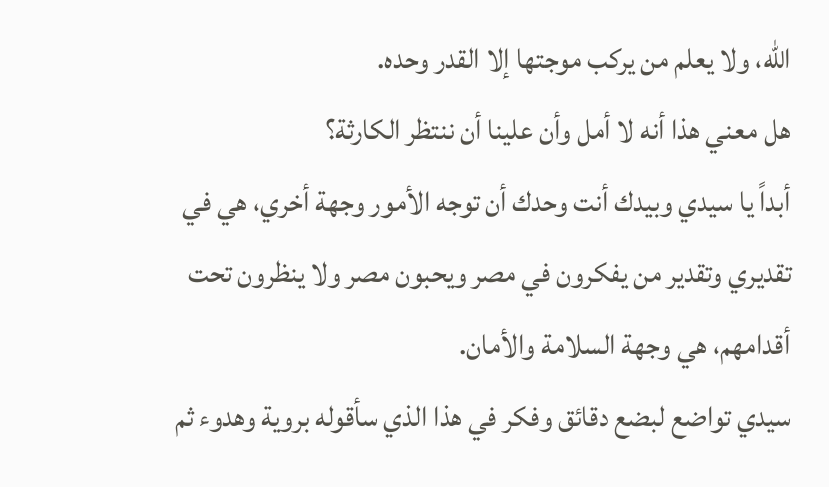الله، ولا يعلم من يركب موجتها إلا القدر وحده.
هل معني هذا أنه لا أمل وأن علينا أن ننتظر الكارثة؟
أبداً يا سيدي وبيدك أنت وحدك أن توجه الأمور وجهة أخري، هي في تقديري وتقدير من يفكرون في مصر ويحبون مصر ولا ينظرون تحت أقدامهم، هي وجهة السلامة والأمان.
سيدي تواضع لبضع دقائق وفكر في هذا الذي سأقوله بروية وهدوء ثم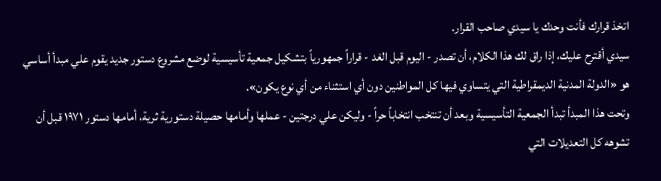اتخذ قرارك فأنت وحدك يا سيدي صاحب القرار.
سيدي أقترح عليك، إذا راق لك هذا الكلام، أن تصدر - اليوم قبل الغد - قراراً جمهورياً بتشكيل جمعية تأسيسية لوضع مشروع دستور جديد يقوم علي مبدأ أساسي هو «الدولة المدنية الديمقراطية التي يتساوي فيها كل المواطنين دون أي استثناء من أي نوع يكون».
وتحت هذا المبدأ تبدأ الجمعية التأسيسية وبعد أن تنتخب انتخاباً حراً - وليكن علي درجتين - عملها وأمامها حصيلة دستورية ثرية، أمامها دستور ١٩٧١ قبل أن تشوهه كل التعديلات التي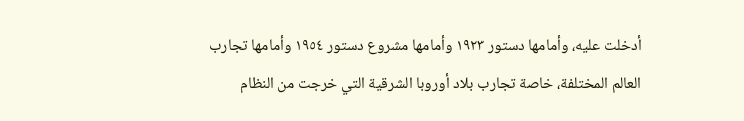أدخلت عليه، وأمامها دستور ١٩٢٣ وأمامها مشروع دستور ١٩٥٤ وأمامها تجارب العالم المختلفة، خاصة تجارب بلاد أوروبا الشرقية التي خرجت من النظام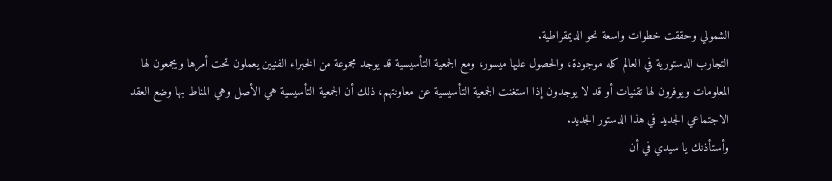الشمولي وحققت خطوات واسعة نحو الديمقراطية.
التجارب الدستورية في العالم كله موجودة، والحصول عليها ميسور، ومع الجمعية التأسيسية قد يوجد مجموعة من الخبراء الفنيين يعملون تحت أمرها ويجمعون لها المعلومات ويوفرون لها تقنيات أو قد لا يوجدون إذا استغنت الجمعية التأسيسية عن معاونتهم، ذلك أن الجمعية التأسيسية هي الأصل وهي المناط بها وضع العقد الاجتماعي الجديد في هذا الدستور الجديد.
وأستأذنك يا سيدي في أن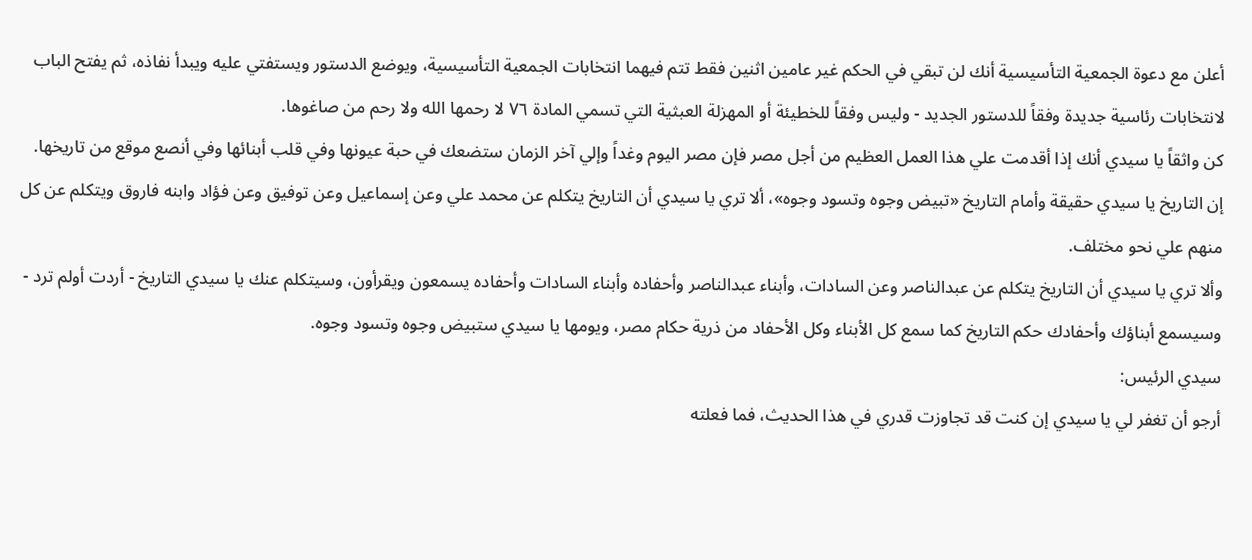أعلن مع دعوة الجمعية التأسيسية أنك لن تبقي في الحكم غير عامين اثنين فقط تتم فيهما انتخابات الجمعية التأسيسية، ويوضع الدستور ويستفتي عليه ويبدأ نفاذه، ثم يفتح الباب لانتخابات رئاسية جديدة وفقاً للدستور الجديد - وليس وفقاً للخطيئة أو المهزلة العبثية التي تسمي المادة ٧٦ لا رحمها الله ولا رحم من صاغوها.
كن واثقاً يا سيدي أنك إذا أقدمت علي هذا العمل العظيم من أجل مصر فإن مصر اليوم وغداً وإلي آخر الزمان ستضعك في حبة عيونها وفي قلب أبنائها وفي أنصع موقع من تاريخها.
إن التاريخ يا سيدي حقيقة وأمام التاريخ «تبيض وجوه وتسود وجوه»، ألا تري يا سيدي أن التاريخ يتكلم عن محمد علي وعن إسماعيل وعن توفيق وعن فؤاد وابنه فاروق ويتكلم عن كل منهم علي نحو مختلف.
وألا تري يا سيدي أن التاريخ يتكلم عن عبدالناصر وعن السادات، وأبناء عبدالناصر وأحفاده وأبناء السادات وأحفاده يسمعون ويقرأون، وسيتكلم عنك يا سيدي التاريخ - أردت أولم ترد - وسيسمع أبناؤك وأحفادك حكم التاريخ كما سمع كل الأبناء وكل الأحفاد من ذرية حكام مصر، ويومها يا سيدي ستبيض وجوه وتسود وجوه.
سيدي الرئيس:
أرجو أن تغفر لي يا سيدي إن كنت قد تجاوزت قدري في هذا الحديث، فما فعلته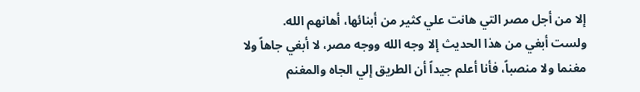إلا من أجل مصر التي هانت علي كثير من أبنائها، أهانهم الله.
ولست أبغي من هذا الحديث إلا وجه الله ووجه مصر، لا أبغي جاهاً ولا مغنما ولا منصباً، فأنا أعلم جيداً أن الطريق إلي الجاه والمغنم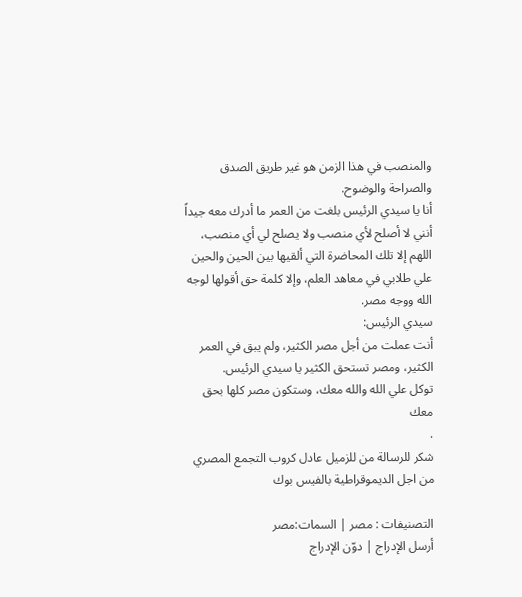والمنصب في هذا الزمن هو غير طريق الصدق والصراحة والوضوح.
أنا يا سيدي الرئيس بلغت من العمر ما أدرك معه جيداً أنني لا أصلح لأي منصب ولا يصلح لي أي منصب، اللهم إلا تلك المحاضرة التي ألقيها بين الحين والحين علي طلابي في معاهد العلم، وإلا كلمة حق أقولها لوجه الله ووجه مصر.
سيدي الرئيس:
أنت عملت من أجل مصر الكثير، ولم يبق في العمر الكثير، ومصر تستحق الكثير يا سيدي الرئيس.
توكل علي الله والله معك، وستكون مصر كلها بحق معك
.
شكر للرسالة من للزميل عادل كروب التجمع المصري من اجل الديموقراطية بالفيس بوك

التصنيفات : مصر | السمات:مصر
أرسل الإدراج | دوّن الإدراج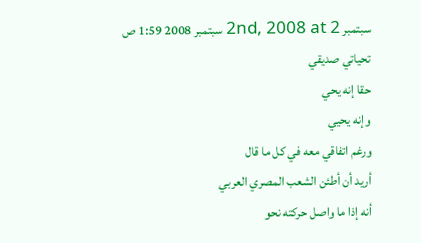سبتمبر 2nd, 2008 at 2 سبتمبر 2008 1:59 ص
تحياتي صديقي
حقا إنه يحي
وإنه يحيي
ورغم اتفاقي معه في كل ما قال
أريد أن أطئن الشعب المصري العربي
أنه إذا ما واصل حركته نحو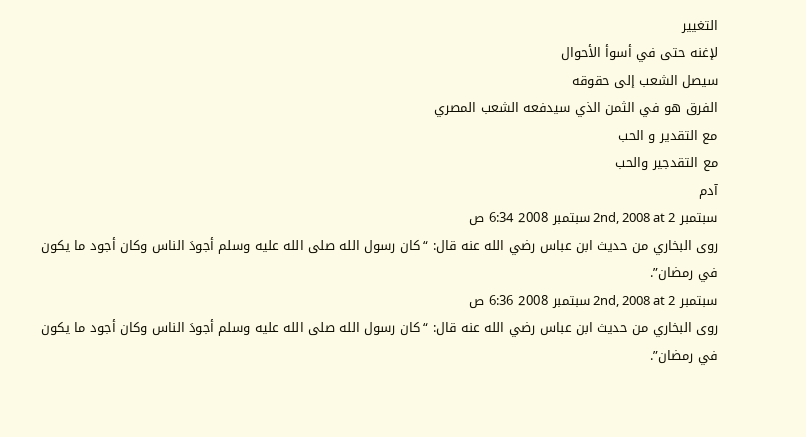التغيير
لإغنه حتى في أسوأ الأحوال
سيصل الشعب إلى حقوقه
الفرق هو في الثمن الذي سيدفعه الشعب المصري
مع التقدير و الحب
مع التقدجير والحب
آدم
سبتمبر 2nd, 2008 at 2 سبتمبر 2008 6:34 ص
روى البخاري من حديث ابن عباس رضي الله عنه قال: “كان رسول الله صلى الله عليه وسلم أجودَ الناس وكان أجود ما يكون في رمضان”.
سبتمبر 2nd, 2008 at 2 سبتمبر 2008 6:36 ص
روى البخاري من حديث ابن عباس رضي الله عنه قال: “كان رسول الله صلى الله عليه وسلم أجودَ الناس وكان أجود ما يكون في رمضان”.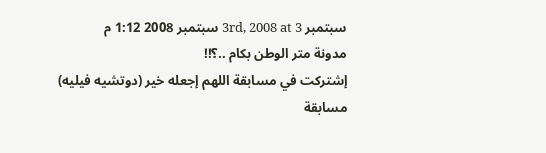سبتمبر 3rd, 2008 at 3 سبتمبر 2008 1:12 م
مدونة متر الوطن بكام ..؟!!
إشتركت في مسابقة اللهم إجعله خير (دوتشيه فيليه)
مسابقة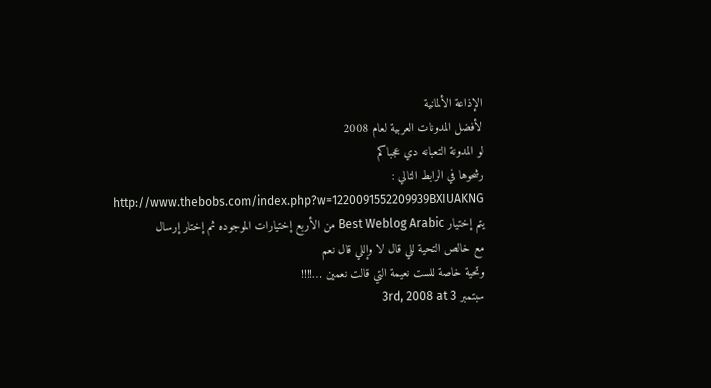الإذاعة الألمانية
لأفضل المدونات العربية لعام 2008
لو المدونة التعبانه دي عجباكم
رشحوها في الرابط التالي :
http://www.thebobs.com/index.php?w=1220091552209939BXIUAKNG
يتم إختيار Best Weblog Arabic من الأربع إختيارات الموجوده ثم إختار إرسال
مع خالص التحية للي قال لا وإللي قال نعم
وتحية خاصة للست نعيمة التي قالت نعمين …!!!!
سبتمبر 3rd, 2008 at 3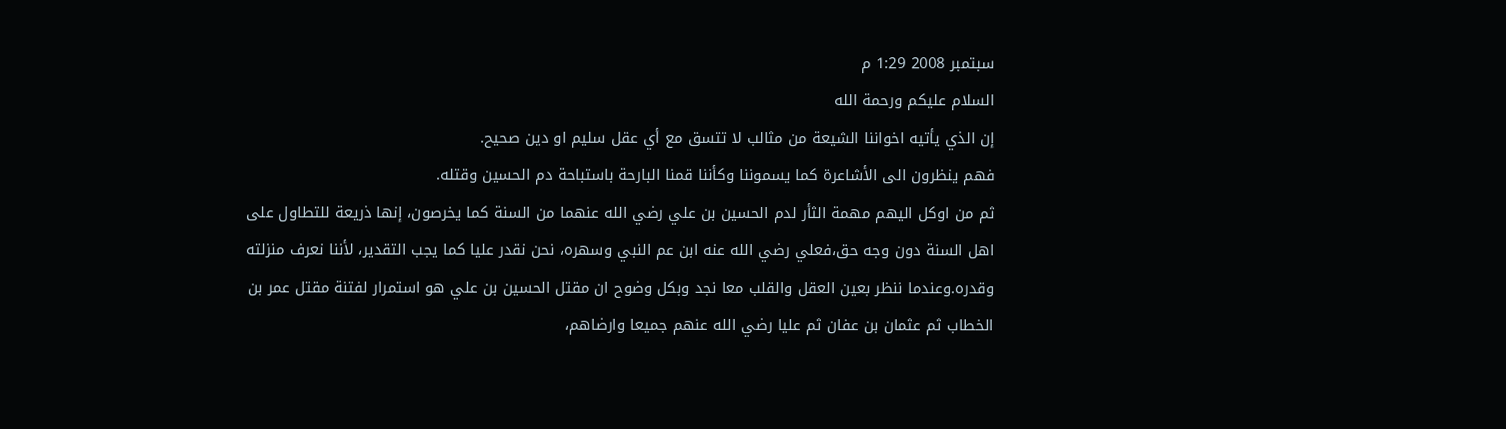سبتمبر 2008 1:29 م
السلام عليكم ورحمة الله
إن الذي يأتيه اخواننا الشيعة من مثالب لا تتسق مع أي عقل سليم او دين صحيح.
فهم ينظرون الى الأشاعرة كما يسموننا وكأننا قمنا البارحة باستباحة دم الحسين وقتله.
ثم من اوكل اليهم مهمة الثأر لدم الحسين بن علي رضي الله عنهما من السنة كما يخرصون، إنها ذريعة للتطاول على اهل السنة دون وجه حق،فعلي رضي الله عنه ابن عم النبي وسهره، نحن نقدر عليا كما يجب التقدير، لأننا نعرف منزلته وقدره.وعندما ننظر بعين العقل والقلب معا نجد وبكل وضوح ان مقتل الحسين بن علي هو استمرار لفتنة مقتل عمر بن الخطاب ثم عثمان بن عفان ثم عليا رضي الله عنهم جميعا وارضاهم،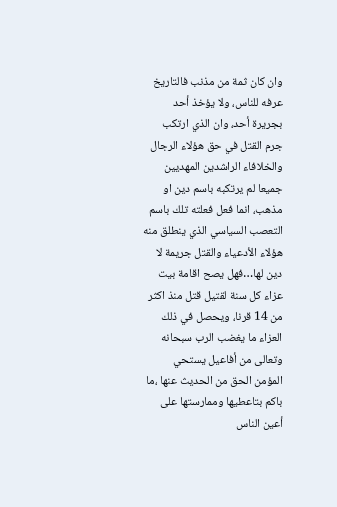وان كان ثمة من مذنب فالتاريخ عرفه للناس، ولا يؤخذ أحد بجريرة أحد، وان الذي ارتكب جرم القتل في حق هؤلاء الرجال والخلافاء الراشدين المهديين جميعا لم يرتكبه باسم دين او مذهب، انما فعل فعلته تلك باسم التعصب السياسي الذي ينطلق منه هؤلاء الأدعياء والقتل جريمة لا دين لها…فهل يصح اقامة بيت عزاء كل سنة لقتيل قتل منذ اكثر من 14 قرنا، ويحصل في ذلك العزاء ما يغضب الرب سبحانه وتعالى من أفاعيل يستحي المؤمن الحق من الحديث عنها ،ما باكم بتاعطيها وممارستها على أعين الناس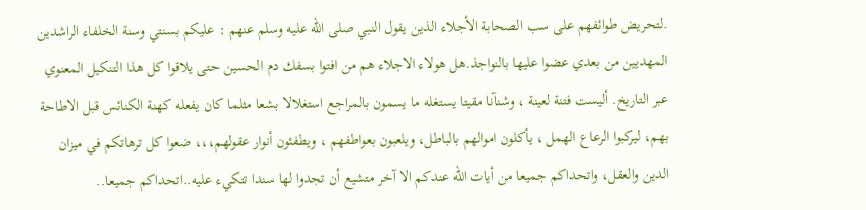.لتحريض طوائفهم على سب الصحابة الأجلاء الذين يقول النبي صلى الله عليه وسلم عنهم : عليكم بسنتي وسنة الخلفاء الراشدين المهديين من بعدي عضوا عليها بالنواجذ.هل هولاء الاجلاء هم من افتوا بسفك دم الحسين حتى يلاقوا كل هذا التنكيل المعنوي عبر التاريخ. أليست فتنة لعينة ، وشنآنا مقيتا يستغله ما يسمون بالمراجع استغلالا بشعا مثلما كان يفعله كهنة الكنائس قبل الاطاحة بهم، ليركبوا الرعاع الهمل ، يأكلون اموالهم بالباطل، ويلعبون بعواطفهم ، ويطفئون أنوار عقولهم،،، ضعوا كل ترهاتكم في ميزان الدين والعقل، واتحداكم جميعا من أيات الله عندكم الا آخر متشيع أن تجدوا لها سندا تتكيء عليه..اتحداكم جميعا..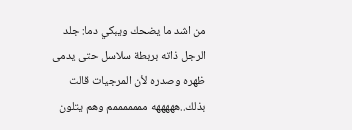من اشد ما يضحك ويبكي دما: جلد الرجل ذاته بربطة سلاسل حتى يدمى ظهره وصدره لأن المرجيات قالت بذلك..هههههه مممممممم وهم يتلون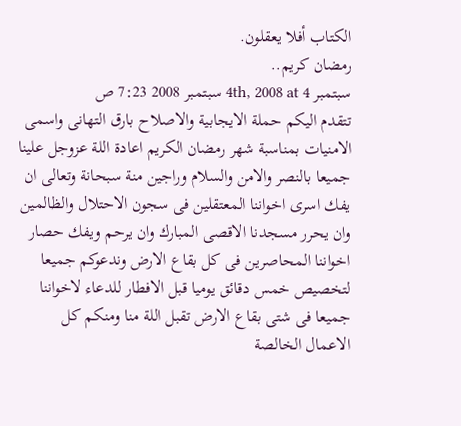الكتاب أفلا يعقلون.
رمضان كريم..
سبتمبر 4th, 2008 at 4 سبتمبر 2008 7:23 ص
تتقدم اليكم حملة الايجابية والاصلاح بارق التهانى واسمى الامنيات بمناسبة شهر رمضان الكريم اعادة اللة عزوجل علينا جميعا بالنصر والامن والسلام وراجين منة سبحانة وتعالى ان يفك اسرى اخواننا المعتقلين فى سجون الاحتلال والظالمين وان يحرر مسجدنا الاقصى المبارك وان يرحم ويفك حصار اخواننا المحاصرين فى كل بقاع الارض وندعوكم جميعا لتخصيص خمس دقائق يوميا قبل الافطار للدعاء لاخواننا جميعا فى شتى بقاع الارض تقبل اللة منا ومنكم كل الاعمال الخالصة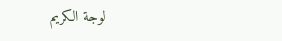لوجة الكريم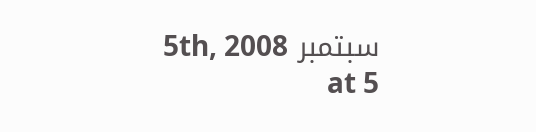سبتمبر 5th, 2008 at 5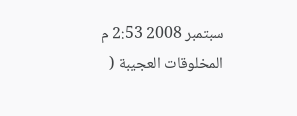سبتمبر 2008 2:53 م
المخلوقات العجيبة (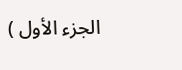الجزء الأول )